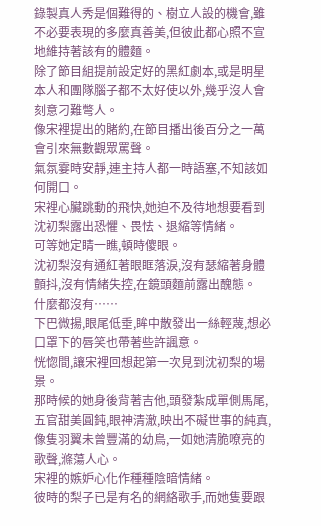錄製真人秀是個難得的、樹立人設的機會,雖不必要表現的多麼真善美,但彼此都心照不宣地維持著該有的體麵。
除了節目組提前設定好的黑紅劇本,或是明星本人和團隊腦子都不太好使以外,幾乎沒人會刻意刁難彆人。
像宋裡提出的賭約,在節目播出後百分之一萬會引來無數觀眾罵聲。
氣氛霎時安靜,連主持人都一時語塞,不知該如何開口。
宋裡心臟跳動的飛快,她迫不及待地想要看到沈初梨露出恐懼、畏怯、退縮等情緒。
可等她定睛一瞧,頓時傻眼。
沈初梨沒有通紅著眼眶落淚,沒有瑟縮著身體顫抖,沒有情緒失控,在鏡頭麵前露出醜態。
什麼都沒有……
下巴微揚,眼尾低垂,眸中散發出一絲輕蔑,想必口罩下的唇笑也帶著些許諷意。
恍惚間,讓宋裡回想起第一次見到沈初梨的場景。
那時候的她身後背著吉他,頭發紮成單側馬尾,五官甜美圓鈍,眼神清澈,映出不礙世事的純真,像隻羽翼未曾豐滿的幼鳥,一如她清脆嘹亮的歌聲,滌蕩人心。
宋裡的嫉妒心化作種種陰暗情緒。
彼時的梨子已是有名的網絡歌手,而她隻要跟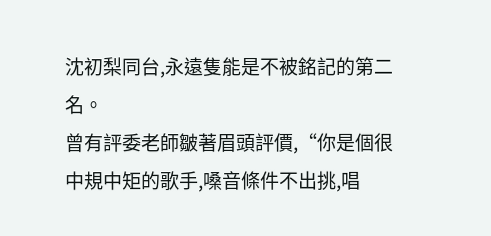沈初梨同台,永遠隻能是不被銘記的第二名。
曾有評委老師皺著眉頭評價,“你是個很中規中矩的歌手,嗓音條件不出挑,唱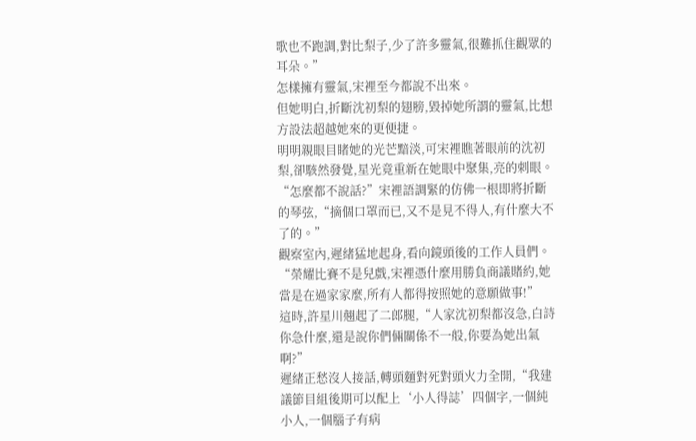歌也不跑調,對比梨子,少了許多靈氣,很難抓住觀眾的耳朵。”
怎樣擁有靈氣,宋裡至今都說不出來。
但她明白,折斷沈初梨的翅膀,毀掉她所謂的靈氣,比想方設法超越她來的更便捷。
明明親眼目睹她的光芒黯淡,可宋裡瞧著眼前的沈初梨,卻駭然發覺,星光竟重新在她眼中聚集,亮的刺眼。
“怎麼都不說話?”宋裡語調緊的仿佛一根即將折斷的琴弦,“摘個口罩而已,又不是見不得人,有什麼大不了的。”
觀察室內,遲緒猛地起身,看向鏡頭後的工作人員們。
“榮耀比賽不是兒戲,宋裡憑什麼用勝負商議賭約,她當是在過家家麼,所有人都得按照她的意願做事!”
這時,許星川翹起了二郎腿,“人家沈初梨都沒急,白詩你急什麼,還是說你們倆關係不一般,你要為她出氣啊?”
遲緒正愁沒人接話,轉頭麵對死對頭火力全開,“我建議節目組後期可以配上‘小人得誌’四個字,一個純小人,一個腦子有病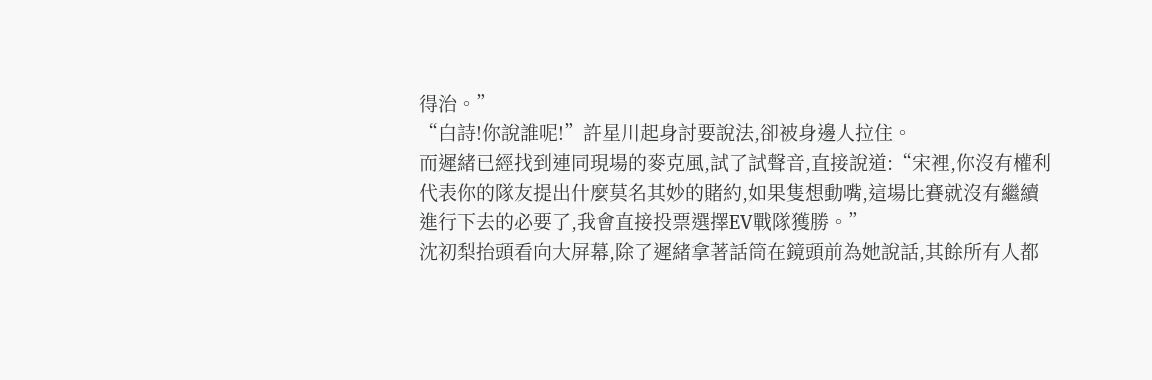得治。”
“白詩!你說誰呢!”許星川起身討要說法,卻被身邊人拉住。
而遲緒已經找到連同現場的麥克風,試了試聲音,直接說道:“宋裡,你沒有權利代表你的隊友提出什麼莫名其妙的賭約,如果隻想動嘴,這場比賽就沒有繼續進行下去的必要了,我會直接投票選擇EV戰隊獲勝。”
沈初梨抬頭看向大屏幕,除了遲緒拿著話筒在鏡頭前為她說話,其餘所有人都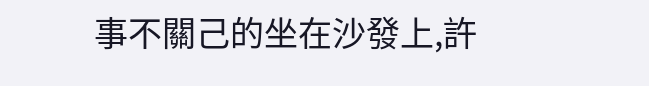事不關己的坐在沙發上,許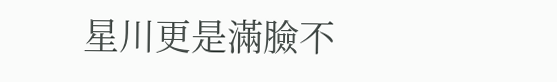星川更是滿臉不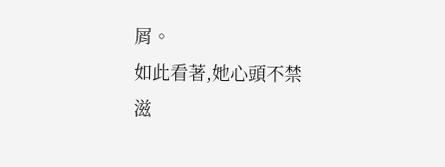屑。
如此看著,她心頭不禁滋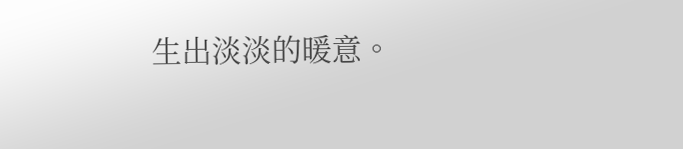生出淡淡的暖意。